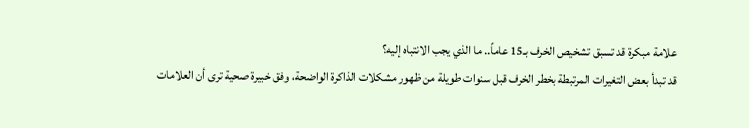علامة مبكرة قد تسبق تشخيص الخرف بـ15 عاماً.. ما الذي يجب الانتباه إليه؟
قد تبدأ بعض التغيرات المرتبطة بخطر الخرف قبل سنوات طويلة من ظهور مشكلات الذاكرة الواضحة، وفق خبيرة صحية ترى أن العلامات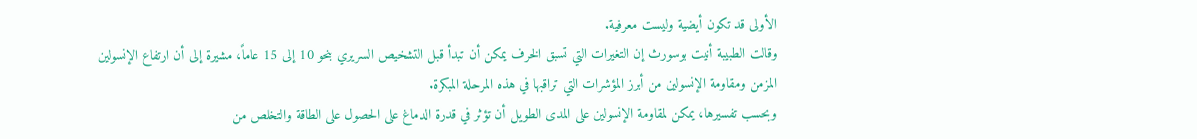الأولى قد تكون أيضية وليست معرفية.
وقالت الطبيبة أنيت بوسورث إن التغيرات التي تسبق الخرف يمكن أن تبدأ قبل التشخيص السريري بنحو 10 إلى 15 عاماً، مشيرة إلى أن ارتفاع الإنسولين المزمن ومقاومة الإنسولين من أبرز المؤشرات التي تراقبها في هذه المرحلة المبكرة.
وبحسب تفسيرها، يمكن لمقاومة الإنسولين على المدى الطويل أن تؤثر في قدرة الدماغ على الحصول على الطاقة والتخلص من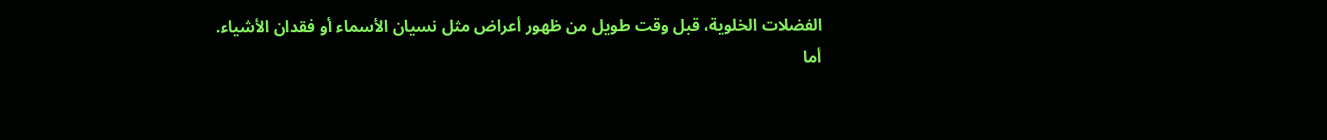الفضلات الخلوية، قبل وقت طويل من ظهور أعراض مثل نسيان الأسماء أو فقدان الأشياء.
أما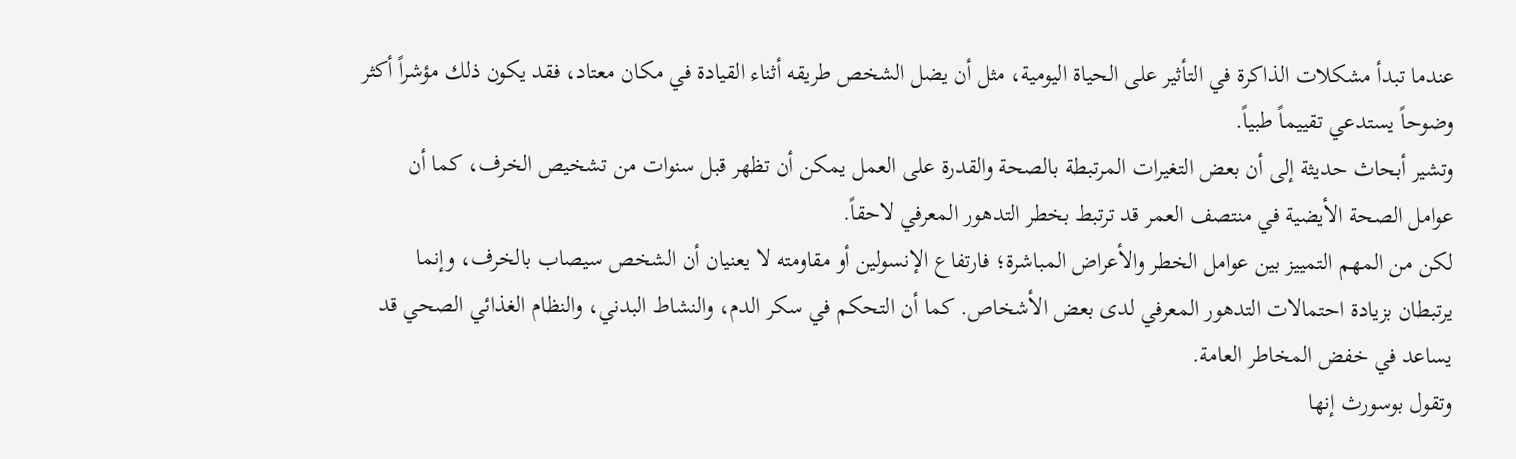عندما تبدأ مشكلات الذاكرة في التأثير على الحياة اليومية، مثل أن يضل الشخص طريقه أثناء القيادة في مكان معتاد، فقد يكون ذلك مؤشراً أكثر وضوحاً يستدعي تقييماً طبياً.
وتشير أبحاث حديثة إلى أن بعض التغيرات المرتبطة بالصحة والقدرة على العمل يمكن أن تظهر قبل سنوات من تشخيص الخرف، كما أن عوامل الصحة الأيضية في منتصف العمر قد ترتبط بخطر التدهور المعرفي لاحقاً.
لكن من المهم التمييز بين عوامل الخطر والأعراض المباشرة؛ فارتفاع الإنسولين أو مقاومته لا يعنيان أن الشخص سيصاب بالخرف، وإنما يرتبطان بزيادة احتمالات التدهور المعرفي لدى بعض الأشخاص. كما أن التحكم في سكر الدم، والنشاط البدني، والنظام الغذائي الصحي قد يساعد في خفض المخاطر العامة.
وتقول بوسورث إنها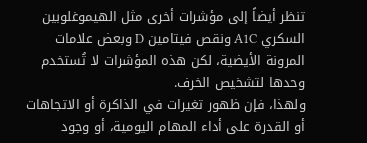تنظر أيضاً إلى مؤشرات أخرى مثل الهيموغلوبين السكري A1C ونقص فيتامين D وبعض علامات المرونة الأيضية، لكن هذه المؤشرات لا تُستخدم وحدها لتشخيص الخرف.
ولهذا، فإن ظهور تغيرات في الذاكرة أو الاتجاهات أو القدرة على أداء المهام اليومية، أو وجود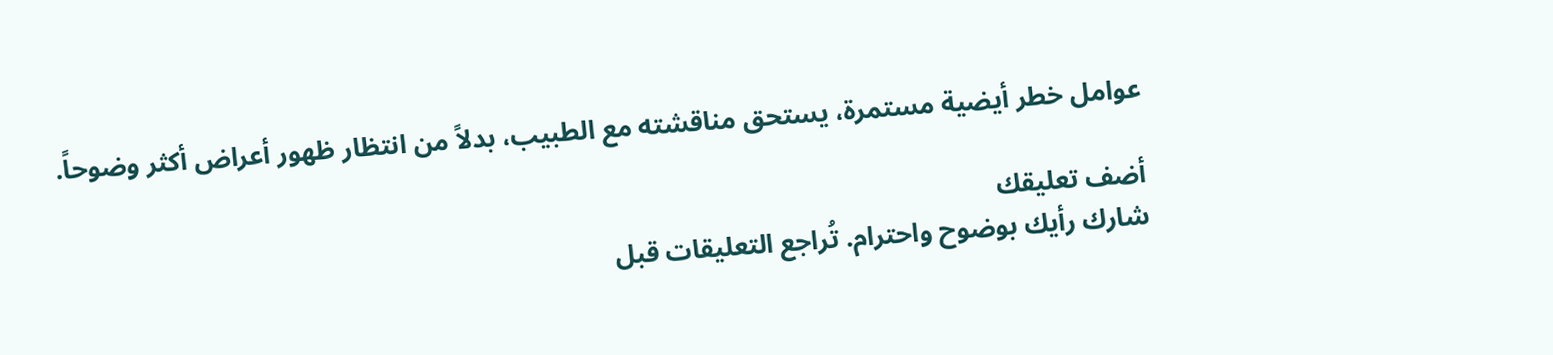عوامل خطر أيضية مستمرة، يستحق مناقشته مع الطبيب، بدلاً من انتظار ظهور أعراض أكثر وضوحاً.

أضف تعليقك
شارك رأيك بوضوح واحترام. تُراجع التعليقات قبل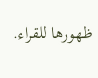ظهورها للقراء.